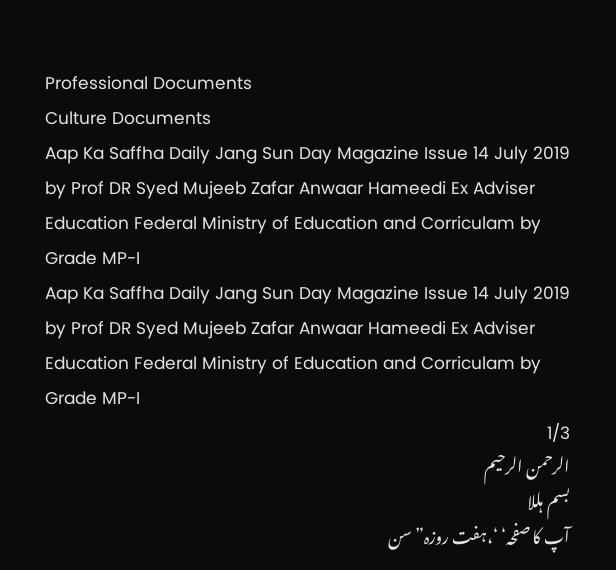Professional Documents
Culture Documents
Aap Ka Saffha Daily Jang Sun Day Magazine Issue 14 July 2019 by Prof DR Syed Mujeeb Zafar Anwaar Hameedi Ex Adviser Education Federal Ministry of Education and Corriculam by Grade MP-I
Aap Ka Saffha Daily Jang Sun Day Magazine Issue 14 July 2019 by Prof DR Syed Mujeeb Zafar Anwaar Hameedi Ex Adviser Education Federal Ministry of Education and Corriculam by Grade MP-I
1/3
الرحمن الرحیم
بسم ہللا
آپ کا صفحہ‘ ‘،ہفت روزہ”سن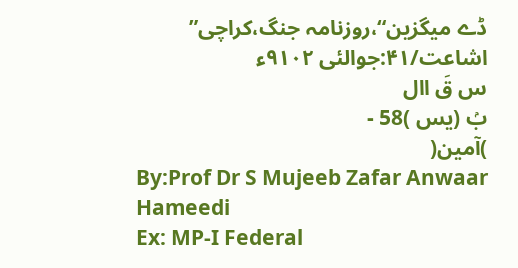ڈے میگزین“،روزنامہ جنگ،کراچی”
اشاعت/۴۱:جوالئی ۹۱۰۲ء
س قَ اال
بۢ (یس )58 -
)آمین(
By:Prof Dr S Mujeeb Zafar Anwaar Hameedi
Ex: MP-I Federal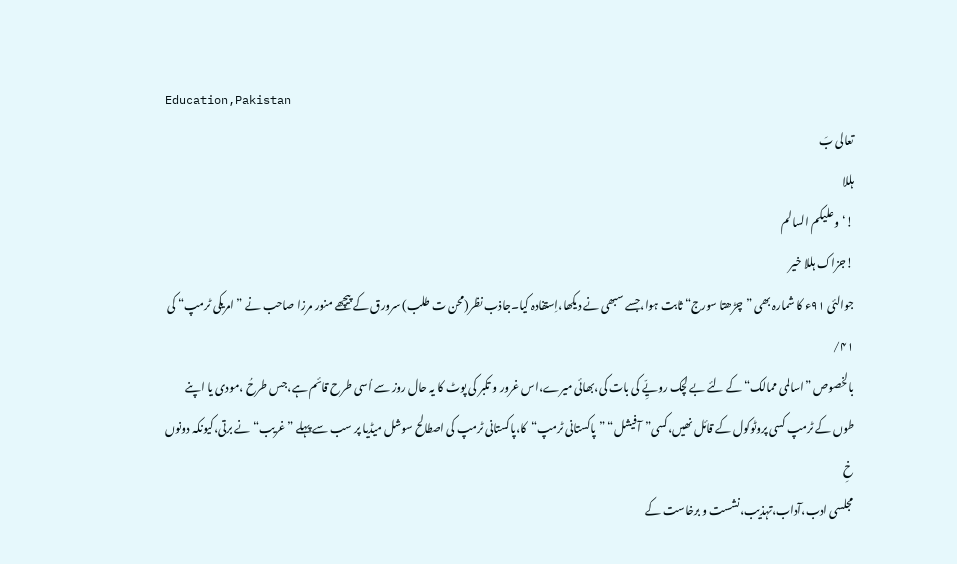Education,Pakistan
تعالی بَ
ہللا
!‘وعلیکم السالم
!جزاک ہللا خیر
جوالئی ۹۱ء کا شمارہ بھی ”چڑھتا سورج“ ثابت ہوا،جسے سبھی نے دیکھا،اِستفادہ کیا۔جاذب نظر(محن ت طلب) سرورق کے پیچھے منور مرزا صاحب نے ”امریکی ٹرمپ“ کی ۴۱/
بالخصوص ”اسالمی ممالک“کے لئے بے لچک رویِّے کی بات کی،بھائی میرے،اس غرور و تکبر کی پوٹ کا یہ حال روز سے اُسی طرح قائم ہے،جس طرحُ ،مودی یا اپنے
طوں کے ٹرمپ کسی پروٹوکول کے قائل نھیں،کسی”آفیشل“ ”پاکستانی ٹرمپ“کا،پاکستانی ٹرمپ کی اصطالح سوشل میڈیا پر سب سے پہلے ”غریب“ نے برتی،کیونکہ دونوں خِ
مجلسی ادب،آداب،تہذیب،نشست و برخاست کے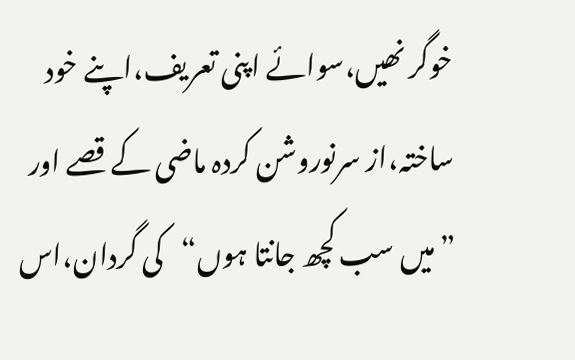خوگر نھیں،سوائے اپنی تعریف،اپنے خود ساختہ،از سرنوروشن کردہ ماضی کے قصے اور ”میں سب کچھ جانتا ہوں“کی گردان،اس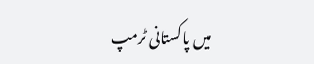میں پاکستانی ٹرمپ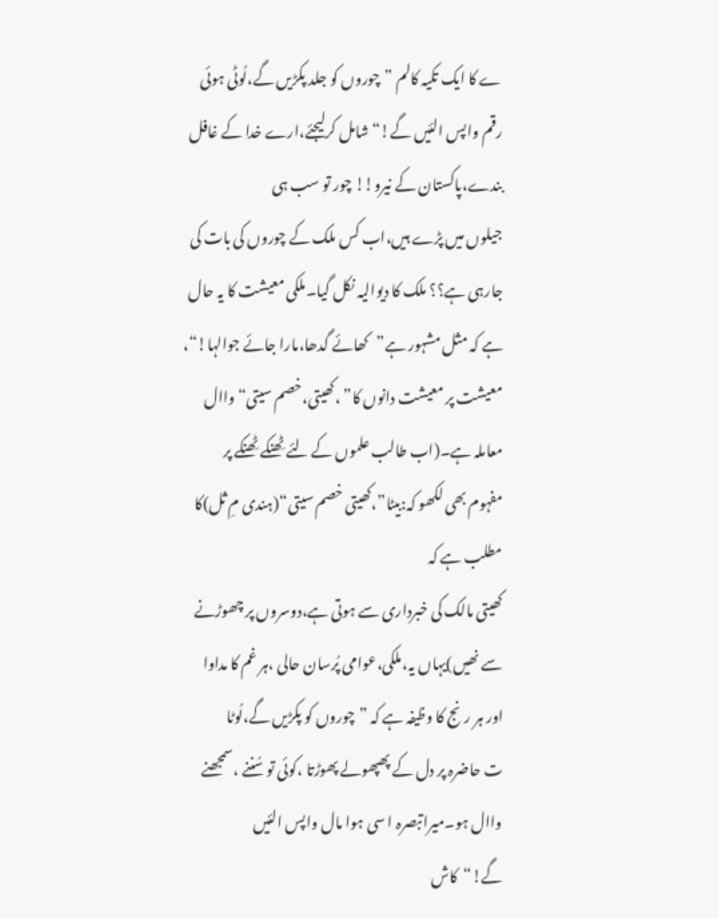ے کا ایک تکیہ کالم ”چوروں کو جلد پکڑیں گے،لُوٹی ہوئی رقم واپس الئیں گے!“ شامل کرلیجئے،ارے خدا کے غافل بندے،پاکستان کے نیرو!! چور تو سب ہی
جیلوں میں پڑے ہیں،اب کس ملک کے چوروں کی بات کی جارہی ہے؟؟ ملک کا دیوالیہ نکل گیا۔ملکی معیشت کا یہ حال ہے کہ مثل مشہور ہے”کھائے گدھا،مارا جائے جوالہا!“،
معیشت پر معیشت دانوں کا” ،کھیتی،خصم سیتی“واال معاملہ ہے۔(اب طالب علموں کے لئے ٹِھنکے ٹِھنکے پر مفہوم بھی لکھو کہ:بیٹا”،کھیتی خصم سیتی“(ہندی مِ ثل)کا مطلب ہے کہ
کھیتی مالک کی خبرداری سے ہوتی ہے،دوسروں پر چھوڑنے سے نھیں)یہاں یہ،ملکی،عوامی پُرسان حالی ،ہر غم کا مداوا اور ہر رنج کا وظیفہ ہے کہ ”چوروں کو پکڑیں گے،لُوٹا
ت حاضرہ پر دل کے پھپھولے پھوڑتا ،کوئی تو سُننے ،سمجھنے واال ہو۔میراتبصرہ ا سی ہوا مال واپس الئیں گے!“کاش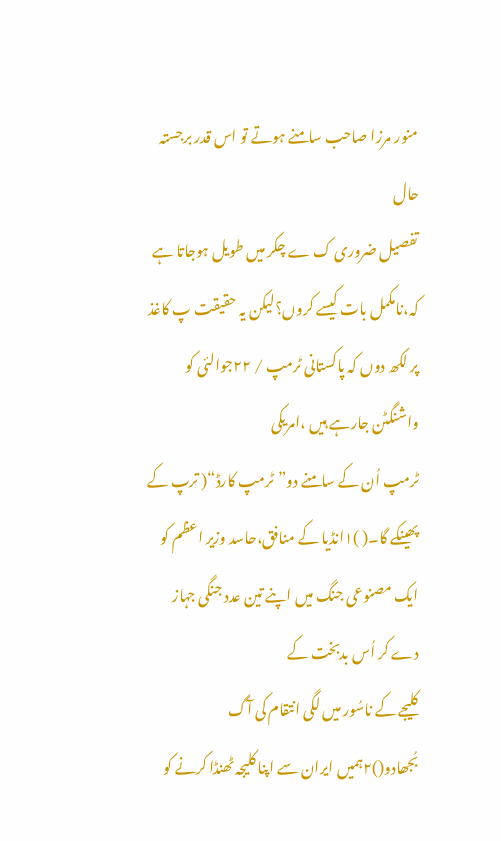منور مرزا صاحب سامنے ہوتے تو اس قدر برجستہ حال
تفصیل ضروری ک ے چکر میں طویل ہوجاتا ہے کہ،نامکمل بات کیسے کروں؟لیکن یہ حقیقت پ کاغذ پر لکھ دوں کہ پاکستانی ٹرمپ / ۲۲جوالئی کو واشنگٹن جارہے ہیں ،امریکی
ٹرمپ اُن کے سامنے دو”ٹرمپ کارڈ“( ترپ کے پھینکے گا۔( )۱انڈیا کے منافق،حاسد وزیر اعظم کو ایک مصنوعی جنگ میں اپنے تین عدد جنگی جہاز دے کر اُس بدبخت کے
کلیجے کے ناسُور میں لگی انتقام کی آگ بُجھادو()۲ہمیں ایران سے اپنا کلیجہ ٹھنڈا کرنے کو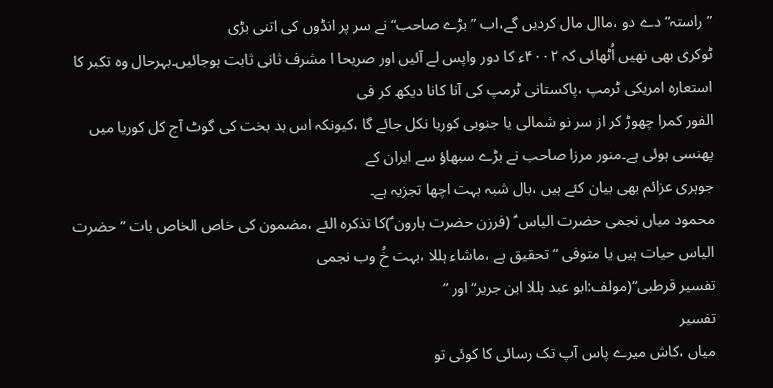”راستہ“ دے دو ،ماال مال کردیں گے،اب ”بڑے صاحب“نے سر پر انڈوں کی اتنی بڑی
ٹوکری بھی نھیں اُٹھائی کہ ۴۰۰۲ء کا دور واپس لے آئیں اور صریحا ا مشرف ثانی ثابت ہوجائیں۔بہرحال وہ تکبر کا استعارہ امریکی ٹرمپ ،پاکستانی ٹرمپ کی آنا کانا دیکھ کر فی
الفور کمرا چھوڑ کر از سر نو شمالی یا جنوبی کوریا نکل جائے گا ،کیونکہ اس بد بخت کی گوٹ آج کل کوریا میں پھنسی ہوئی ہے۔منور مرزا صاحب نے بڑے سبھاؤ سے ایران کے
جوہری عزائم بھی بیان کئے ہیں ،بال شبہ بہت اچھا تجزیہ ہے۔
محمود میاں نجمی حضرت الیاس ؑ (فرزن حضرت ہارون ؑ)کا تذکرہ الئے ،مضمون کی خاص الخاص بات ”حضرت الیاس حیات ہیں یا متوفی “ تحقیق ہے ،ماشاء ہللا ،بہت خُ وب نجمی
تفسیر قرطبی“(مولف:ابو عبد ہللا ابن جریر“اور ”
تفسیر
میاں ،کاش میرے پاس آپ تک رسائی کا کوئی تو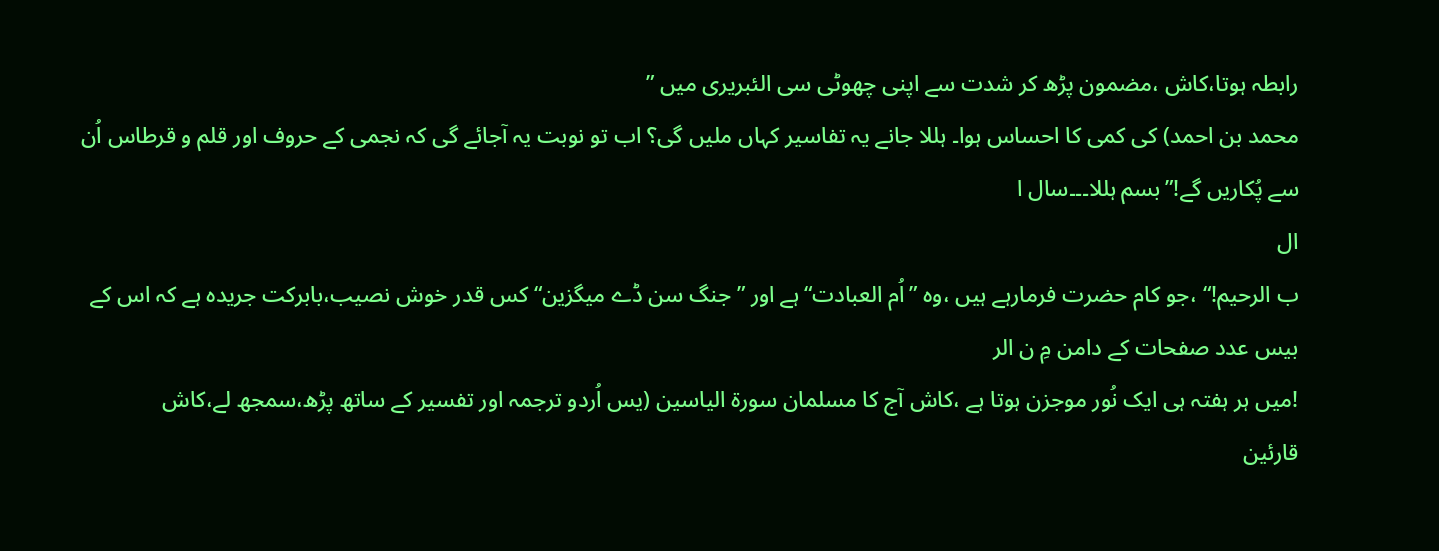رابطہ ہوتا،کاش ،مضمون پڑھ کر شدت سے اپنی چھوٹی سی الئبریری میں ”
محمد بن احمد) کی کمی کا احساس ہوا۔ ہللا جانے یہ تفاسیر کہاں ملیں گی؟ اب تو نوبت یہ آجائے گی کہ نجمی کے حروف اور قلم و قرطاس اُن سے پُکاریں گے!”بسم ہللا۔۔۔سال ا
ال
ب الرحیم!“ ،جو کام حضرت فرمارہے ہیں ،وہ ”اُم العبادت“ہے اور ”جنگ سن ڈے میگزین“ کس قدر خوش نصیب،بابرکت جریدہ ہے کہ اس کے بیس عدد صفحات کے دامن مِ ن الر
!میں ہر ہفتہ ہی ایک نُور موجزن ہوتا ہے ،کاش آج کا مسلمان سورۃ الیاسین (یس اُردو ترجمہ اور تفسیر کے ساتھ پڑھ،سمجھ لے،کاش
قارئین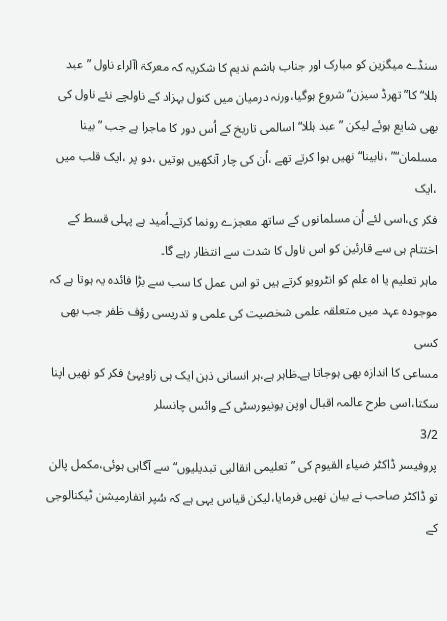سنڈے میگزین کو مبارک اور جناب ہاشم ندیم کا شکریہ کہ معرکۃ اآلراء ناول ”عبد ہللا“کا”تھرڈ سیزن“ شروع ہوگیا،ورنہ درمیان میں کنول بہزاد کے ناولچے نئے ناول کی
بھی شایع ہوئے لیکن ”عبد ہللا“اسالمی تاریخ کے اُس دور کا ماجرا ہے جب ”بینا مسلمان“” ،نابینا“نھیں ہوا کرتے تھے ،اُن کی چار آنکھیں ہوتیں ،دو پر ،ایک قلب میں ،ایک
فکر ی،اسی لئے اُن مسلمانوں کے ساتھ معجزے رونما کرتے۔اُمید ہے پہلی قسط کے اختتام ہی سے قارئین کو اس ناول کا شدت سے انتظار رہے گا۔
ماہر تعلیم یا اہ علم کو انٹرویو کرتے ہیں تو اس عمل کا سب سے بڑا فائدہ یہ ہوتا ہے کہ موجودہ عہد میں متعلقہ علمی شخصیت کی علمی و تدریسی رؤف ظفر جب بھی کسی
مساعی کا اندازہ بھی ہوجاتا ہے۔ظاہر ہے،ہر انسانی ذہن ایک ہی زاویہئ فکر کو نھیں اپنا سکتا،اسی طرح عالمہ اقبال اوپن یونیورسٹی کے وائس چانسلر
3/2
پروفیسر ڈاکٹر ضیاء القیوم کی ”تعلیمی انقالبی تبدیلیوں“ سے آگاہی ہوئی،مکمل پالن تو ڈاکٹر صاحب نے بیان نھیں فرمایا،لیکن قیاس یہی ہے کہ سُپر انفارمیشن ٹیکنالوجی کے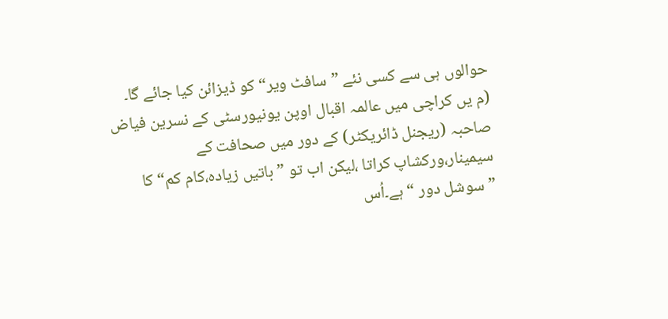حوالوں ہی سے کسی نئے ”سافٹ ویر“کو ڈیزائن کیا جائے گا۔
(م یں کراچی میں عالمہ اقبال اوپن یونیورسٹی کے نسرین فیاض صاحبہ (ریجنل ڈائریکٹر) کے دور میں صحافت کے سیمینار،ورکشاپ کراتا ،لیکن اب تو ”باتیں زیادہ،کام کم“ کا
”سوشل دور “ ہے۔اُس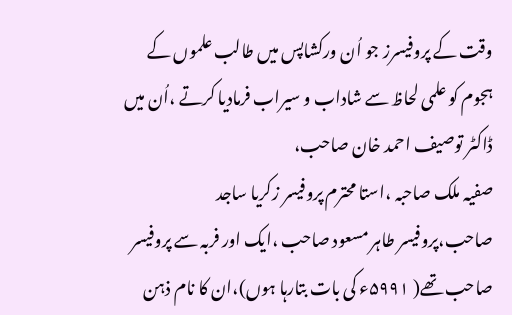وقت کے پروفیسرز جو اُن ورکشاپس میں طالب علموں کے ہجوم کو علمی لحاظ سے شاداب و سیراب فرمادیا کرتے ،اُن میں ڈاکٹر توصیف احمد خان صاحب،
صفیہ ملک صاحبہ ،استا محترم پروفیسر زکریا ساجد صاحب،پروفیسر طاہر مسعود صاحب ،ایک اور فربہ سے پروفیسر صاحب تھے( ۵۹۹۱ء کی بات بتارہا ہوں)،ان کا نام ذہن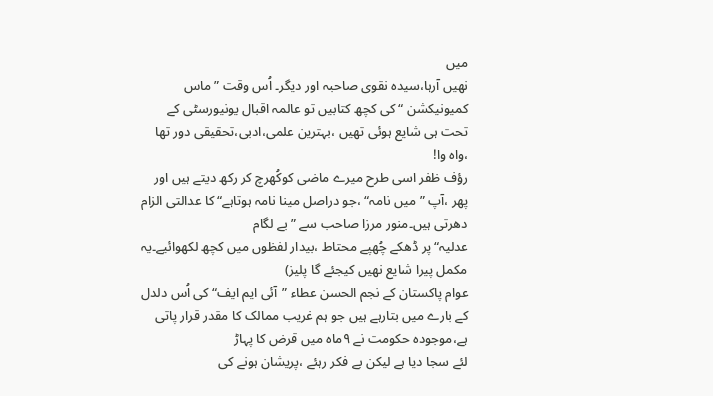میں
نھیں آرہا،سیدہ نقوی صاحبہ اور دیگر۔ اُس وقت ”ماس کمیونیکشن “ کی کچھ کتابیں تو عالمہ اقبال یونیورسٹی کے تحت ہی شایع ہوئی تھیں ،بہترین علمی،ادبی،تحقیقی دور تھا ،واہ وا!
رؤف ظفر اسی طرح میرے ماضی کوکُھرچ کر رکھ دیتے ہیں اور پھر ،آپ ”میں نامہ“ ،جو دراصل مینا نامہ ہوتاہے“ کا عدالتی الزام دھرتی ہیں۔منور مرزا صاحب سے ”بے لگام
عدلیہ“پر ڈھکے چُھپے محتاط ،بیدار لفظوں میں کچھ لکھوائیے۔یہ مکمل پیرا شایع نھیں کیجئے گا پلیز)
عوام پاکستان کے نجم الحسن عطاء ”آئی ایم ایف“ کی اُس دلدل کے بارے میں بتارہے ہیں جو ہم غریب ممالک کا مقدر قرار پاتی ہے،موجودہ حکومت نے ۹ماہ میں قرض کا پہاڑ
لئے سجا دیا ہے لیکن بے فکر رہئے ،پریشان ہونے کی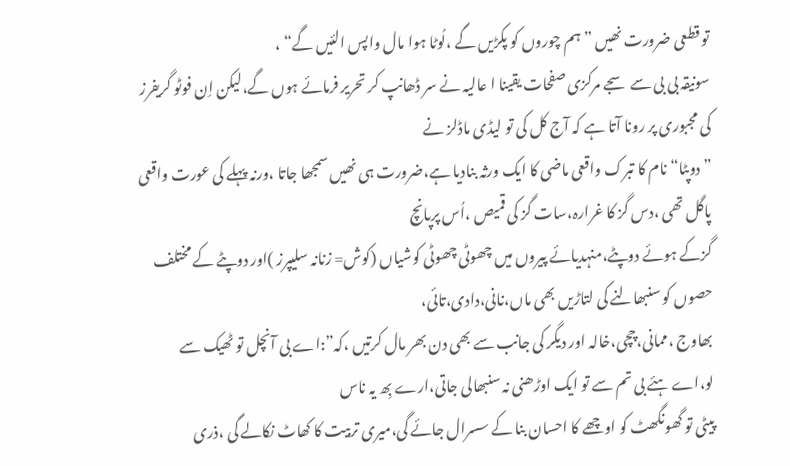تو قطعی ضرورت نھیں ”ہم چوروں کو پکڑیں گے ،لُوٹا ہوا مال واپس الئیں گے“ ،
سونیقہ بی بی سے سجے مرکزی صفحات یقینا ا عالیہ نے سر ڈھانپ کر تحریر فرمائے ہوں گے،لیکن اِن فوٹو گریفرز کی مجبوری پر رونا آتا ہے کہ آج کل کی تو لیڈی ماڈلز نے
”دوپٹا“ نام کا تبرک واقعی ماضی کا ایک ورثہ بنادیا ہے،ضرورت ہی نھیں سمجھا جاتا ،ورنہ پہلے کی عورت واقعی پاگل تھی ،دس گز کا غرارہ،سات گز کی قمیص ،اُس پرپانچ
گزکے ہوئے دوپٹے،منہدیائے پیروں میں چھوٹی چھوٹی کوشیاں (کوش= زنانہ سلیپرز )اور دوپٹے کے مختلف حصوں کو سنبھالنے کی لتاڑیں بھی ماں،نانی،دادی،تائی،
بھاوج ،ممانی،چچی،خالہ اور دیگر کی جانب سے بھی دن بھر مال کرتیں ،کہ”:اے بی آنچل تو ٹھیک سے لو،اے ہئے بی تم سے تو ایک اوڑھنی نہ سنبھالی جاتی،ارے بِھ یہ ناس
پیٹی تو گھونگھٹ کو اوچھے کا احسان بنا کے سسرال جائے گی،میری تربیت کا کھاٹ نکالے گی ،ذری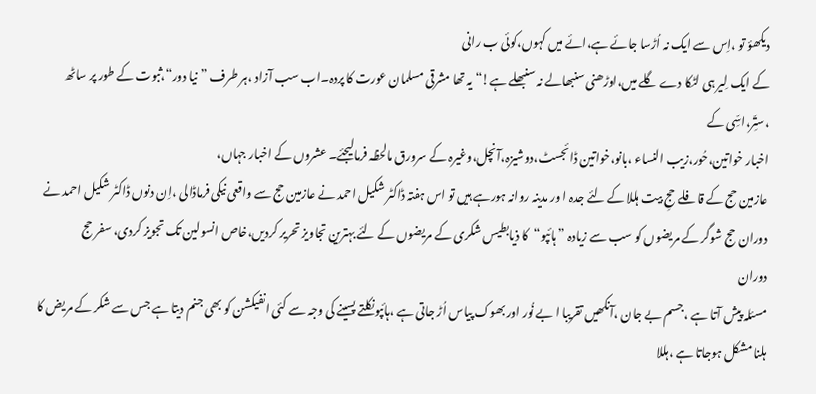دیکھؤ تو ،اِس سے ایک نہ اُڑسا جائے ہے،ائے میں کہوں،کوئی ب رانی
کے ایک لِیر ہی لٹکا دے گلے میں،اوڑھنی سنبھالے نہ سنبھلے ہے!“ یہ تھا مشرقی مسلمان عورت کا پردہ۔اب سب آزاد ،ہر طرف ”نیا دور“،ثبوت کے طور پر ساٹھ ،ستِّر،اسِّی کے
اخبار خواتین،حُور،زیب النساء ،بانو،خواتین ڈائجسٹ،دوشیزہ،آنچل،وغیرہ کے سرورق مالحظہ فرمالیجئے۔ عشروں کے اخبار جہاں،
عازمین حج کے قافلے حجِ بیت ہللا کے لئے جدہ ا ور مدینہ روانہ ہورہے ہیں تو اس ہفتہ ڈاکٹر شکیل احمد نے عازمین حج سے واقعی نیکی فرماڈالی ،اِن دنوں ڈاکٹر شکیل احمد نے
دوران حج شوگر کے مریضوں کو سب سے زیادہ ”ہائپو“کا ذیابطیس شکری کے مریضوں کے لئے بہترین تجاویز تحریر کردیں،خاص انسولین تک تجویز کردی، سفر حج
دوران
مسئلہ پیش آتا ہے ،جسم بے جان ،آنکھیں تقریبا ا بے نُور اور بھوک پیاس اُڑ جاتی ہے ،ہائپونکلتے پسینے کی وجہ سے کئی انفیکشن کو بھی جنم دیتا ہے جس سے شکر کے مریض کا
ہلنا مشکل ہوجاتا ہے ،ہللا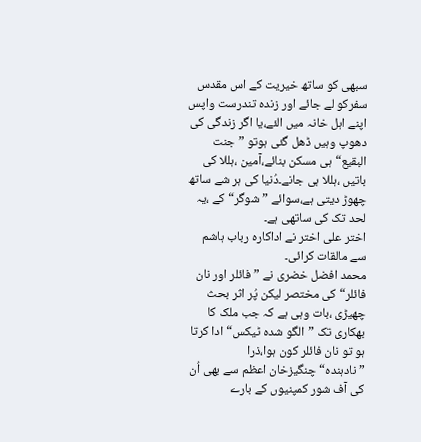سبھی کو ساتھ خیریت کے اس مقدس سفرکو لے جائے اور زندہ تندرست واپس اپنے اہل خانہ میں الئے،یا اگر زندگی کی دھوپ وہیں ڈھل گئی ہوتو ”جنت
البقیع“ہی مسکن بنائے،آمین ،ہللا کی باتیں ،ہللا ہی جانے۔دُنیا کی ہر شے ساتھ چھوڑ دیتی ہے،سوائے ”شوگر“کے ،یہ لحد تک کی ساتھی ہے۔
اختر علی اختر نے اداکارہ رباب ہاشم سے مالقات کرائی۔
محمد افضل خضری نے ”فائلر اور نان فائلر“کی مختصر لیکن پُر اثر بحث چھیڑی ،بات وہی ہے کہ جب ملک کا بھکاری تک ”الگو شدہ ٹیکس“ادا کرتا ہو تو نان فائلر کون ہوا،ذرا
”نادہندہ“ چنگیزخان اعظم سے بھی اُن کی آف شور کمپنیوں کے بارے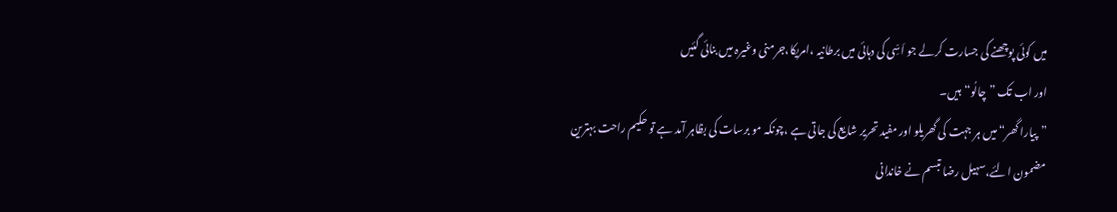میں کوئی پوچھنے کی جسارت کرلے جو اَسِّی کی دہائی میں برطانیہ ،امریکا،جرمنی وغیرہ میں بنائی گئیں
اور اب تک ”چالُو“ہیں۔
”پیارا گھر“میں ہر جہت کی گھریلو اور مفید تحریر شایع کی جاتی ہے ،چونکہ مو برسات کی بظاہر آمد ہے تو حکیم راحت بہترین مضمون الئے،سہیل رضا تبسم نے خاندانی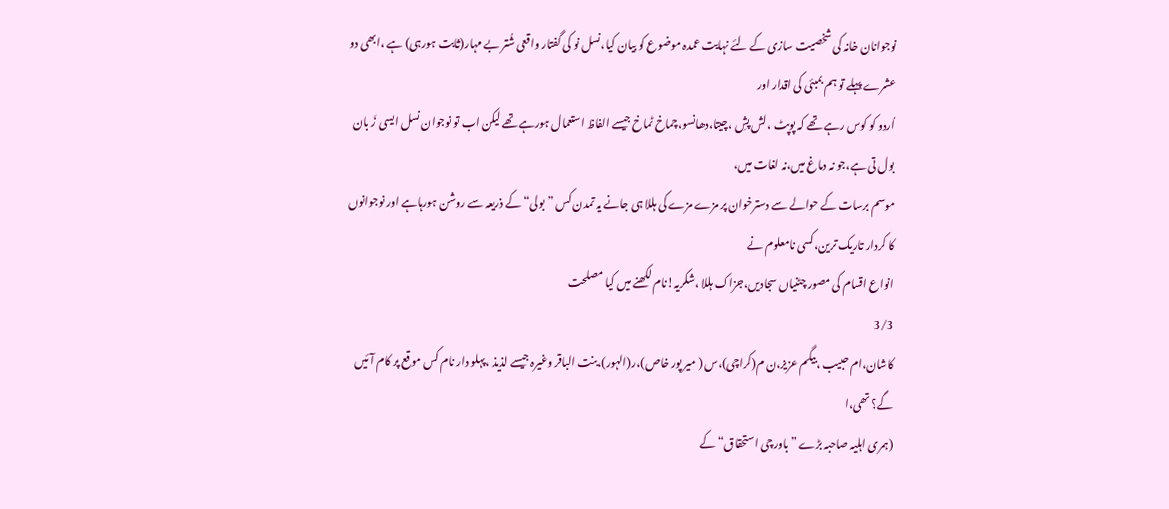نوجوانان خانہ کی شخصیت سازی کے لئے نہایت عمدہ موضوع کو بیان کیا،نسل نو کی گفتار واقعی شُتر بے مہار(ثابت ہورہی) ہے ،ابھی دو عشرے پہلے تو ہم بمبئی کی اقدار اور
اُردو کو کوس رہے تھے کہ پوپٹ ،لش پشِ ،چیتا،دھانسو،چماخ ٹماخ جیسے الفاظ استعمال ہورہے تھے لیکن اب تو نوجوان نسل ایسی زَ بان بول تی ہے،جو نہ دماغ میں،نہ لغات میں،
موسم برسات کے حوالے سے دسترخوان پر مزے مزے کی ہللا ہی جانے یہ تمدن کس ”بولی“ کے ذریعہ سے روشن ہورہاہے اور نوجوانوں کا کردار تاریک ترین،کسی نامعلوم نے
انواع اقسام کی مصور چٹنیاں سجادیں،جزاک ہللا ،شکریہ!نام لکھنے میں کیا مصلحت
3/3
کاشان،ام حبیب ،بیگم عزیز،ن م(کراچی)،س ( میر پور خاص)،ر(الہور)،بنت الباقر وغیرہ جیسے لذیذ ،پہلو دار نام کس موقع پر کام آئیں گے؟ تھی،ا
(ہمری اہلیہ صاحبہ بڑے ”باورچی استحقاق“کے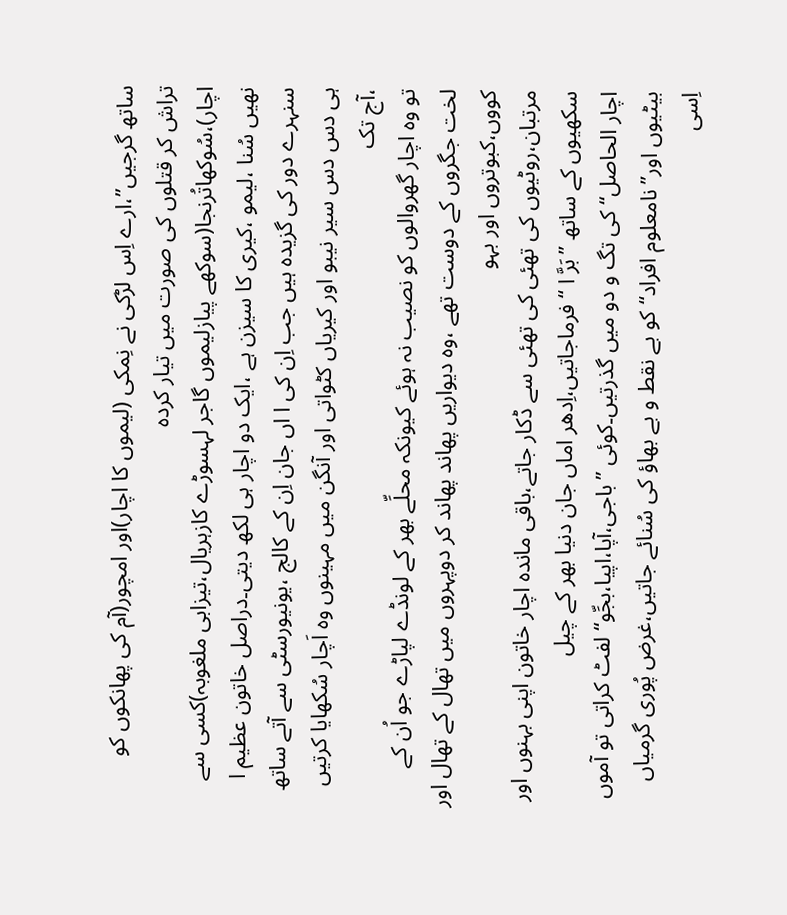ساتھ گرجیں”،ارے اِس لڑکی نے نِمکی (لیموں کا اچار)اور امچور(آم کی پھانکوں کو تراش کر قتلوں کی صورت میں تیار کردہ
اچار)،سُوکھاتُرنجا(سوکھے پیازلیموں گاجر لہسوڑے کازہریال،تیزابی ملغوبہ)کسی سے نھیں سُنا ،لیمو ،کیری کا سیزن ہے ،ایک دو اچار ہی لکھ دیتی۔دراصل خاتون عظیم ا
سنہرے دور کی گزیدہ ہیں جب اِن کی ا اں جان اِن کے کالج ،یونیورسٹی سے آتے ساتھ ہی دس دس سیر نیبو اور کیریاں کٹواتی اور آنگن میں مہینوں وہ اَچار سُکھایا کرتیں ،آج تک
تو وہ اچار گھروالوں کو نصیب نہ ہوئے کیونکہ محلِّے بھر کے لونڈے لپاڑے جو اُن کے لخت جگروں کے دوست تھے ،وہ دیواریں پھاند پھاند کر دوپہروں میں تھال کے تھال اور
کووں،کبوتروں اور بہو
مرتبان،روٹیوں کی تھئی کی تھئی سے ڈکار جاتے،باقی ماندہ اچار خاتون اپنی بہنوں اور سکھیوں کے ساتھ ”بَرَّ ا “ فرماجاتیں،اِدھر اماں جان دنیا بھر کے چیل
اچار الحاصل“کی تگ و دو میں گذرتیں۔کوئی ”باجی،آپا،اپیا،بجِّو“ لفٹ کراتی تو آموں بیٹیوں اور”نامعلوم افراد“کو بے نقط و بے بھاؤ کی سُنائے جاتیں،غرض پُوری گرمیاں اِسی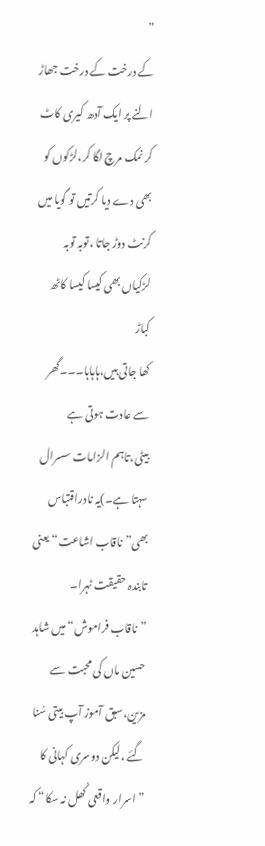”
کے درخت کے درخت جھاڑ النے پر ایک آدھ کیری کاٹ کر نمک مرچ لگا کر،لڑکوں کو بھی دے دیا کرتیں تو گویا میں کرنٹ دوڑ جاتا ،توبہ توبہ لڑکیاں بھی کیسا کیسا کاٹھ
کباڑ
کھا جاتی ہیں،ہاہاہا۔۔۔گھر سے عادت ہوتی ہے بیٹی،تاہم الزامات سسرال سہتا ہے۔)یہ نادراقتباس بھی”ناقاب اشاعت“ یعنی تابندہ حقیقت ٹہرا۔
”ناقاب فراموش“میں شاہد حسین ماں کی محبت سے مزین،سبق آموز آپ بیتی سُنا گئے ،لیکن دوسری کہانی کا ”اسرار واقعی کُھل نہ سکا“ کہ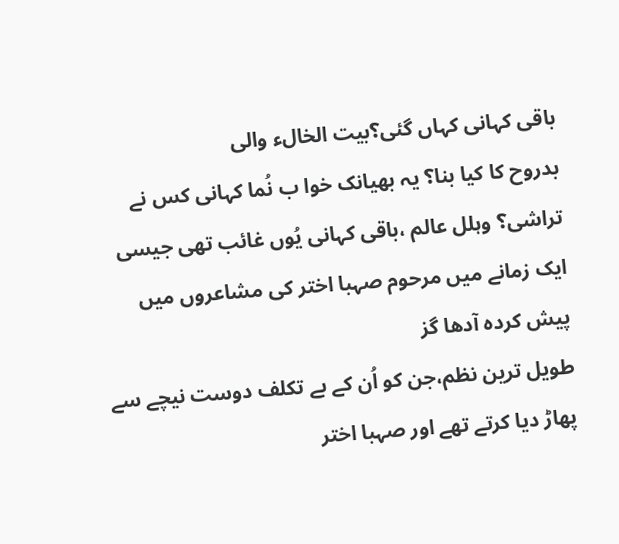باقی کہانی کہاں گئی؟بیت الخالء والی
بدروح کا کیا بنا؟ یہ بھیانک خوا ب نُما کہانی کس نے تراشی؟ وہلل عالم ،باقی کہانی یُوں غائب تھی جیسی ایک زمانے میں مرحوم صہبا اختر کی مشاعروں میں پیش کردہ آدھا گز
طویل ترین نظم،جن کو اُن کے بے تکلف دوست نیچے سے پھاڑ دیا کرتے تھے اور صہبا اختر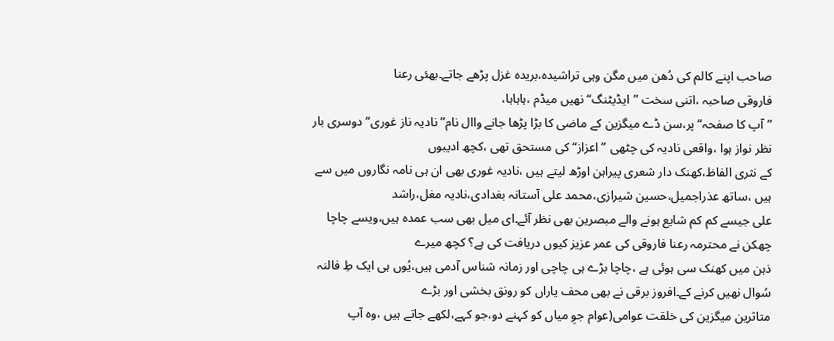صاحب اپنے کالم کی دُھن میں مگن وہی تراشیدہ،بریدہ غزل پڑھے جاتے۔بھئی رعنا
فاروقی صاحبہ ،اتنی سخت ”ایڈیٹنگ“نھیں میڈم ،ہاہاہا،
”آپ کا صفحہ“ پر،سن ڈے میگزین کے ماضی کا بڑا پڑھا جانے واال نام”نادیہ ناز غوری“ دوسری بار نظر نواز ہوا ،واقعی نادیہ کی چٹھی ” اعزاز“ کی مستحق تھی ،کچھ ادیبوں
کے نثری الفاظ،کھنک دار شعری پیراہن اوڑھ لیتے ہیں ،نادیہ غوری بھی ان ہی نامہ نگاروں میں سے ہیں ،ساتھ عذراجمیل،حسین شیرازی،محمد علی آستانہ بغدادی،نادیہ مغل،راشد
علی جیسے کم کم شایع ہونے والے مبصرین بھی نظر آئے۔ای میل بھی سب عمدہ ہیں،ویسے چاچا چھکن نے محترمہ رعنا فاروقی کی عمر عزیز کیوں دریافت کی ہے؟ کچھ میرے
ذہن میں کھنک سی ہوئی ہے ،چاچا بڑے ہی چاچی اور زمانہ شناس آدمی ہیں،یُوں ہی ایک طِ فالنہ سُوال نھیں کرنے کے۔افروز برقی نے بھی محف یاراں کو رونق بخشی اور بڑے
متاثرین میگزین کی خلقت عوامی(عوام جوِ میاں کو کہنے دو،جو کہے،لکھے جاتے ہیں ،وہ آپ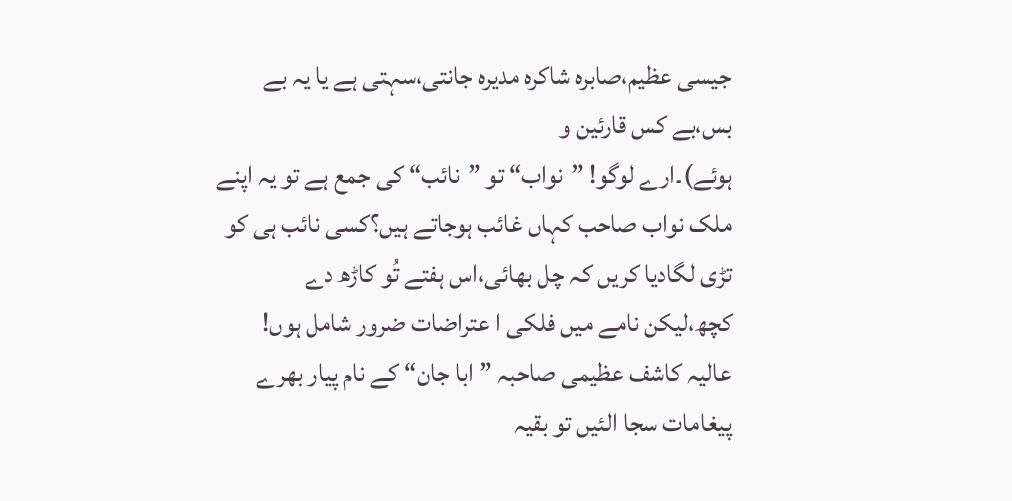جیسی عظیم،صابرہ شاکرہ مدیرہ جانتی،سہتی ہے یا یہ بے بس،بے کس قارئین و
ہوئے)۔ارے لوگو! ”نواب“ تو ”نائب“ کی جمع ہے تو یہ اپنے ملک نواب صاحب کہاں غائب ہوجاتے ہیں؟کسی نائب ہی کو تڑی لگادیا کریں کہ چل بھائی،اس ہفتے تُو کاڑھ دے
کچھ،لیکن نامے میں فلکی ا عتراضات ضرور شامل ہوں!
عالیہ کاشف عظیمی صاحبہ ”ابا جان“ کے نام پیار بھرے پیغامات سجا الئیں تو بقیہ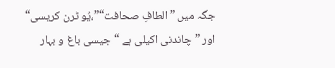جگہ میں ”الطافِ صحافت“”،یُو ٹرن کریسی“ اور ”چاندنی اکیلی ہے “جیسی باغ و بہار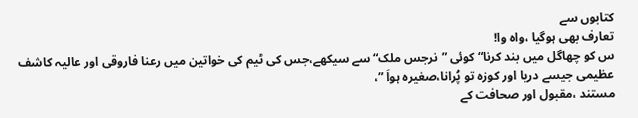کتابوں سے
تعارف بھی ہوگیا ،واہ وا!
س کو چھاگل میں بند کرنا“ کوئی ”نرجس ملک“ سے سیکھے،جس کی ٹیم کی خواتین میں رعنا فاروقی اور عالیہ کاشف عظیمی جیسے دریا اور کوزہ تو پُرانا،صغیرہ ہواَ ”،
مستند ،مقبول اور صحافت کے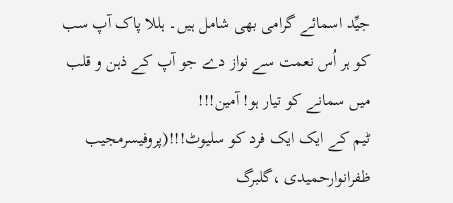جیِّد اسمائے گرامی بھی شامل ہیں۔ ہللا پاک آپ سب کو ہر اُس نعمت سے نواز دے جو آپ کے ذہن و قلب میں سمانے کو تیار ہو! آمین!!!
ٹیم کے ایک ایک فرد کو سلیوٹ!!!(پروفیسرمجیب ظفرانوارحمیدی ،گلبرگ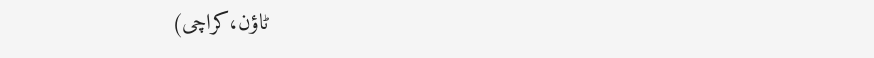ٹاؤن،کراچی)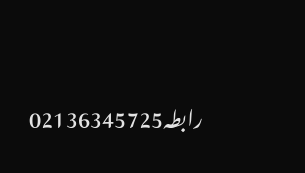رابطہ02136345725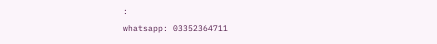:
whatsapp: 03352364711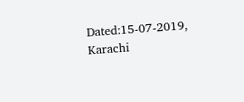Dated:15-07-2019, Karachi